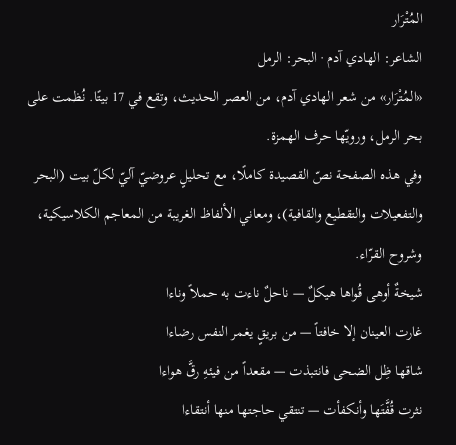المُتْرَار
الشاعر: الهادي آدم · البحر: الرمل
«المُتْرَار» من شعر الهادي آدم، من العصر الحديث، وتقع في 17 بيتًا. نُظمت على بحر الرمل، ورويّها حرف الهمزة.
وفي هذه الصفحة نصّ القصيدة كاملًا، مع تحليلٍ عروضيّ آليّ لكلّ بيت (البحر والتفعيلات والتقطيع والقافية)، ومعاني الألفاظ الغريبة من المعاجم الكلاسيكية، وشروح القرّاء.
شيخةٌ أوهى قُواها هيكلٌ — ناحلٌ ناءت به حملاً وناءا
غارت العينان إلا خافتاً — من بريقٍ يغمر النفس رضاءا
شاقها ظِل الضحى فانتبذت — مقعداً من فيئهِ رقَّ هواءا
نثرت قُفَّتَها وأنكفأت — تنتقي حاجتها منها أنتقاءا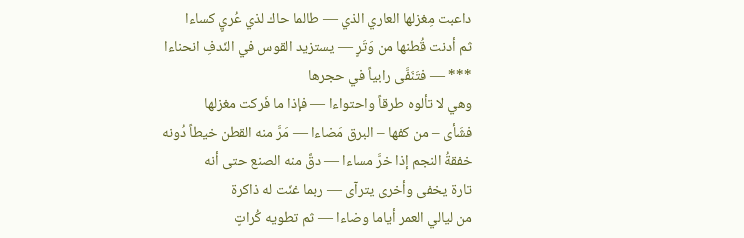داعبت مِغزلها العاري الذي — طالما حاك لذي عُريٍ كساءا
ثم أدنت قُطنها من وَتَرٍ — يستزيد القوس في النّدفِ انحناءا
*** — فتَنَفَّى رابياً في حجرها
وهي لا تألوه طرقاً واحتواءا — فإذا ما فَركت مغزلها
فشَأى – من كفها – البرق مَضاءا — مَرَّ منه القطن خيطاً دُونه
خفقةُ النجم إذا خرَّ مساءا — دقَّ منه الصنع حتى أنه
تارة يخفى وأخرى يترآى — ربما غنّت له ذاكرة
من ليالي العمر أياما وضاءا — ثم تطويه كُراتٍ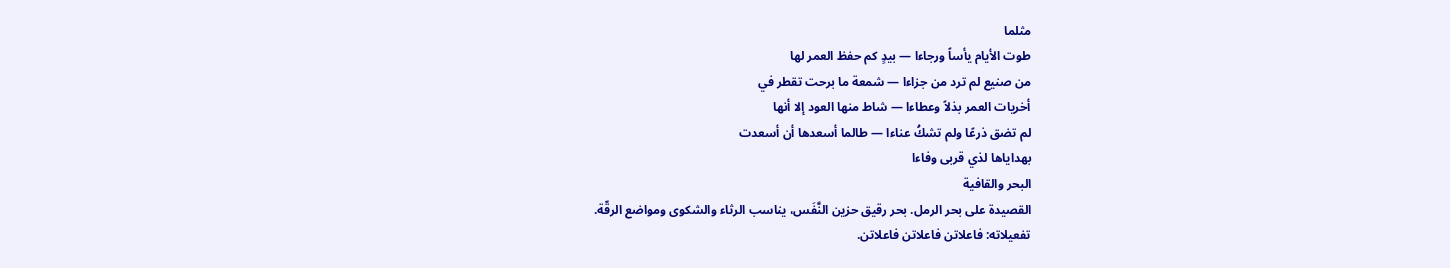مثلما
طوت الأيام يأساً ورجاءا — بيدٍ كم حفظ العمر لها
من صنيع لم ترد من جزاءا — شمعة ما برحت تقطر في
أخريات العمر بذلاً وعطاءا — شاط منها العود إلا أنها
لم تضق ذرعًا ولم تشكُ عناءا — طالما أسعدها أن أسعدت
بهداياها لذي قربى وفاءا
البحر والقافية
القصيدة على بحر الرمل. بحر رقيق حزين النَّفَس، يناسب الرثاء والشكوى ومواضع الرقّة.
تفعيلاته: فاعلاتن فاعلاتن فاعلاتن.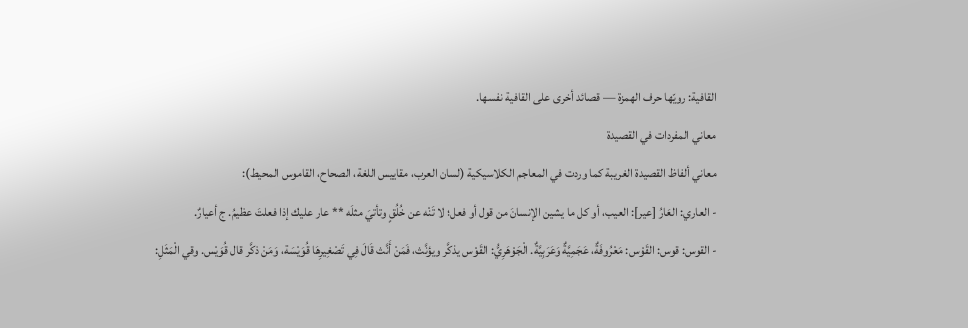القافية: رويّها حرف الهمزة — قصائد أخرى على القافية نفسها.
معاني المفردات في القصيدة
معاني ألفاظ القصيدة الغريبة كما وردت في المعاجم الكلاسيكية (لسان العرب، مقاييس اللغة، الصحاح، القاموس المحيط):
- العاري: العَارُ [عير]: العيب، أو كل ما يشين الإنسانَ من قول أو فعل؛ لا تَنْه عن خُلُقٍ وتأتيَ مثلَه ** عار عليك إذا فعلتَ عظيمُ. ج أعيارٌ.
- القوس: قوس: القَوْس: مَعْرُوفَةٌ، عَجَمِيَّةٌ وَعَرَبِيَّةٌ. الْجَوْهَرِيُّ: القَوْس يذكَّر ويؤنَّث، فَمَنْ أَنَّث قَالَ فِي تَصْغِيرِهَا قُوَيْسَة، وَمَنْ ذكَّر قال قُوَيْس. وقي الْمَثَلِ: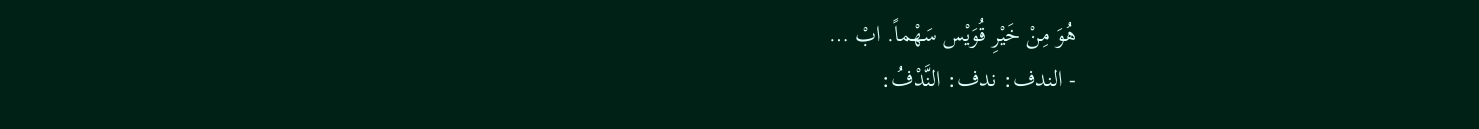هُوَ مِنْ خَيْرِ قُوَيْس سَهْماً. ابْ …
- الندف: ندف: النَّدْفُ: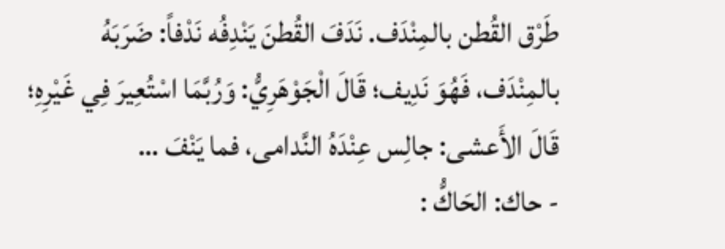طَرْق القُطن بالمِنْدَف. نَدَفَ القُطنَ يَنْدِفُه نَدْفاً: ضَرَبَهُ بالمِنْدَف، فَهُوَ نَدِيف؛ قَالَ الْجَوْهَرِيُّ: وَرُبَّمَا اسْتُعِيرَ فِي غَيْرِهِ؛ قَالَ الأَعشى: جالِس عِنْدَهُ النَّدامى، فما يَنْفَ …
- حاك: الحَاكُّ :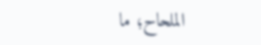الملحاح؛ ما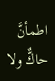اطمأنَّ حاكٌّ ولا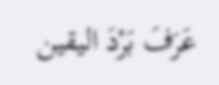عَرَفَ بَرْدَ اليقين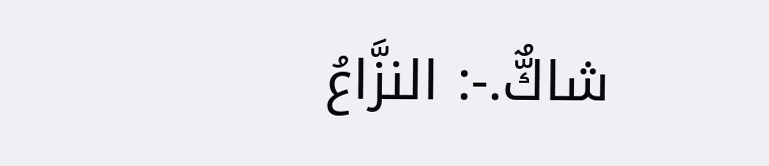شاكٌّ.-: النزَّاعُ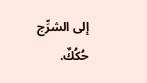إلى الشرِّج حُكُكٌ.